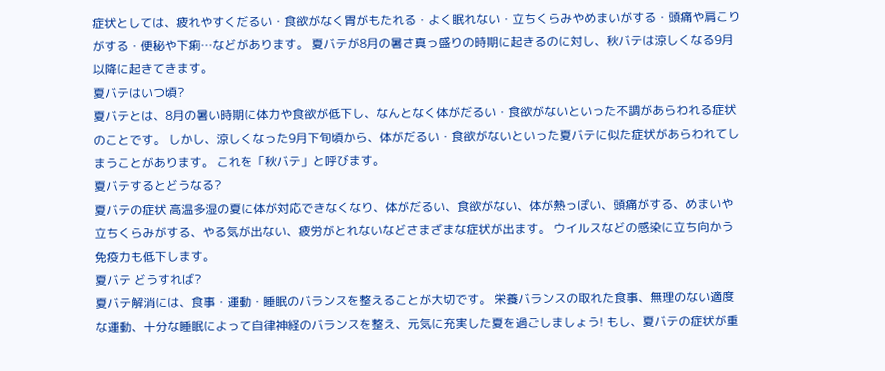症状としては、疲れやすくだるい・食欲がなく胃がもたれる・よく眠れない・立ちくらみやめまいがする・頭痛や肩こりがする・便秘や下痢…などがあります。 夏バテが8月の暑さ真っ盛りの時期に起きるのに対し、秋バテは涼しくなる9月以降に起きてきます。
夏バテはいつ頃?
夏バテとは、8月の暑い時期に体力や食欲が低下し、なんとなく体がだるい・食欲がないといった不調があらわれる症状のことです。 しかし、涼しくなった9月下旬頃から、体がだるい・食欲がないといった夏バテに似た症状があらわれてしまうことがあります。 これを「秋バテ」と呼びます。
夏バテするとどうなる?
夏バテの症状 高温多湿の夏に体が対応できなくなり、体がだるい、食欲がない、体が熱っぽい、頭痛がする、めまいや立ちくらみがする、やる気が出ない、疲労がとれないなどさまざまな症状が出ます。 ウイルスなどの感染に立ち向かう免疫力も低下します。
夏バテ どうすれば?
夏バテ解消には、食事・運動・睡眠のバランスを整えることが大切です。 栄養バランスの取れた食事、無理のない適度な運動、十分な睡眠によって自律神経のバランスを整え、元気に充実した夏を過ごしましょう! もし、夏バテの症状が重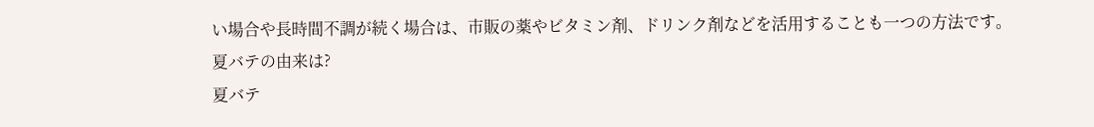い場合や長時間不調が続く場合は、市販の薬やビタミン剤、ドリンク剤などを活用することも一つの方法です。
夏バテの由来は?
夏バテ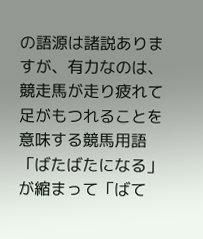の語源は諸説ありますが、有力なのは、競走馬が走り疲れて足がもつれることを意味する競馬用語「ばたばたになる」が縮まって「ばて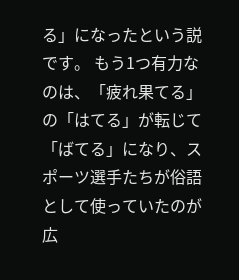る」になったという説です。 もう1つ有力なのは、「疲れ果てる」の「はてる」が転じて「ばてる」になり、スポーツ選手たちが俗語として使っていたのが広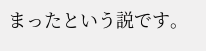まったという説です。